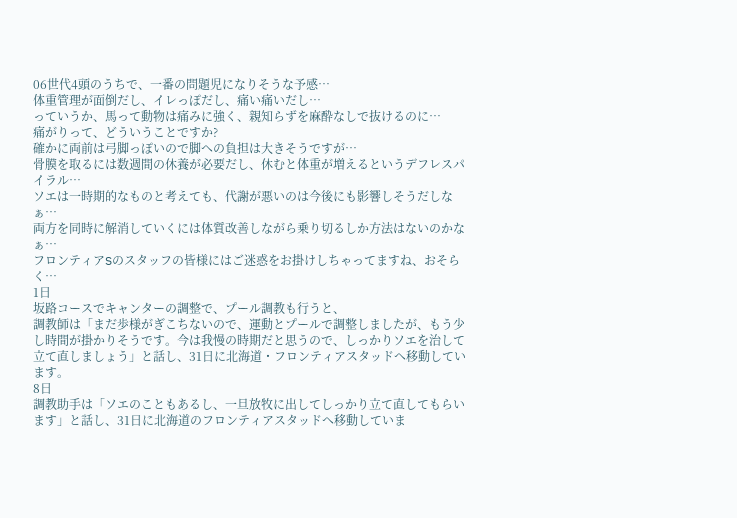06世代4頭のうちで、一番の問題児になりそうな予感…
体重管理が面倒だし、イレっぽだし、痛い痛いだし…
っていうか、馬って動物は痛みに強く、親知らずを麻酔なしで抜けるのに…
痛がりって、どういうことですか?
確かに両前は弓脚っぽいので脚への負担は大きそうですが…
骨膜を取るには数週間の休養が必要だし、休むと体重が増えるというデフレスパイラル…
ソエは一時期的なものと考えても、代謝が悪いのは今後にも影響しそうだしなぁ…
両方を同時に解消していくには体質改善しながら乗り切るしか方法はないのかなぁ…
フロンティアSのスタッフの皆様にはご迷惑をお掛けしちゃってますね、おそらく…
1日
坂路コースでキャンターの調整で、プール調教も行うと、
調教師は「まだ歩様がぎこちないので、運動とプールで調整しましたが、もう少し時間が掛かりそうです。今は我慢の時期だと思うので、しっかりソエを治して立て直しましょう」と話し、31日に北海道・フロンティアスタッドへ移動しています。
8日
調教助手は「ソエのこともあるし、一旦放牧に出してしっかり立て直してもらいます」と話し、31日に北海道のフロンティアスタッドへ移動していま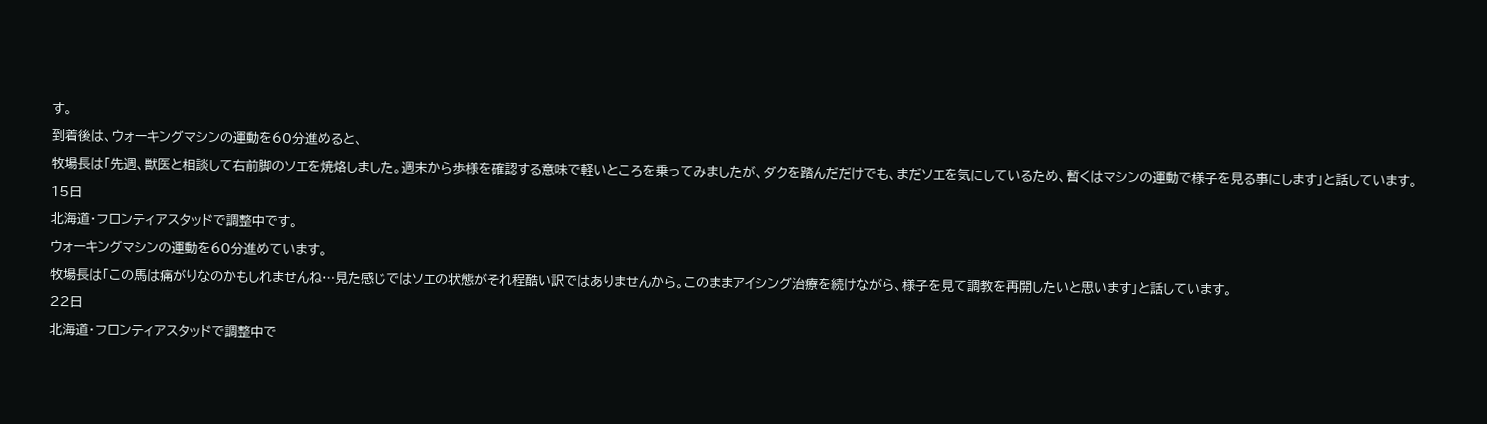す。
到着後は、ウォーキングマシンの運動を60分進めると、
牧場長は「先週、獣医と相談して右前脚のソエを焼烙しました。週末から歩様を確認する意味で軽いところを乗ってみましたが、ダクを踏んだだけでも、まだソエを気にしているため、暫くはマシンの運動で様子を見る事にします」と話しています。
15日
北海道・フロンティアスタッドで調整中です。
ウォーキングマシンの運動を60分進めています。
牧場長は「この馬は痛がりなのかもしれませんね…見た感じではソエの状態がそれ程酷い訳ではありませんから。このままアイシング治療を続けながら、様子を見て調教を再開したいと思います」と話しています。
22日
北海道・フロンティアスタッドで調整中で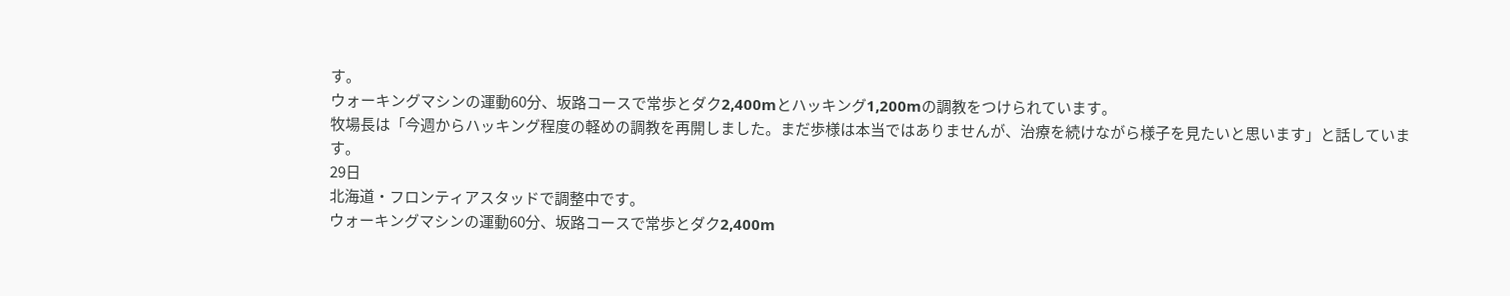す。
ウォーキングマシンの運動60分、坂路コースで常歩とダク2,400mとハッキング1,200mの調教をつけられています。
牧場長は「今週からハッキング程度の軽めの調教を再開しました。まだ歩様は本当ではありませんが、治療を続けながら様子を見たいと思います」と話しています。
29日
北海道・フロンティアスタッドで調整中です。
ウォーキングマシンの運動60分、坂路コースで常歩とダク2,400m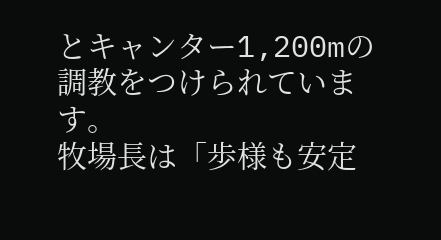とキャンター1,200mの調教をつけられています。
牧場長は「歩様も安定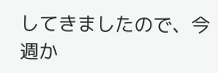してきましたので、今週か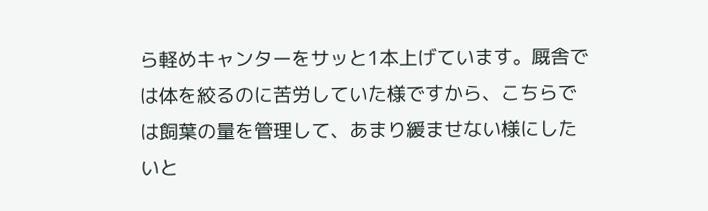ら軽めキャンターをサッと1本上げています。厩舎では体を絞るのに苦労していた様ですから、こちらでは飼葉の量を管理して、あまり緩ませない様にしたいと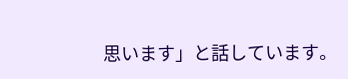思います」と話しています。